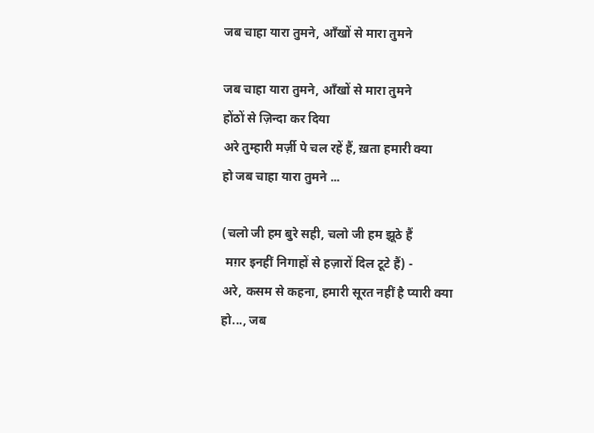जब चाहा यारा तुमने, आँखों से मारा तुमने

जब चाहा यारा तुमने, आँखों से मारा तुमने
होंठों से ज़िन्दा कर दिया
अरे तुम्हारी मर्ज़ी पे चल रहें हैं, ख़ता हमारी क्या
हो जब चाहा यारा तुमने ...

(चलो जी हम बुरे सही, चलो जी हम झूठे हैं
 मग़र इनहीं निगाहों से हज़ारों दिल टूटे हैं) -
अरे, कसम से कहना, हमारी सूरत नहीं है प्यारी क्या
हो..., जब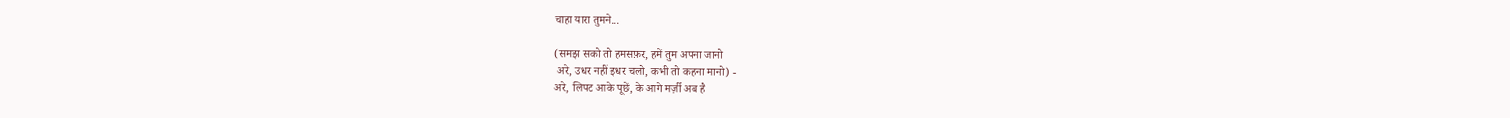चाहा यारा तुमने...

(समझ सको तो हमसफ़र, हमें तुम अपना जानो
 अरे, उधर नहीं इधर चलो, कभी तो कहना मानो) -
अरे, लिपट आके पूछें, के आगे मर्ज़ी अब है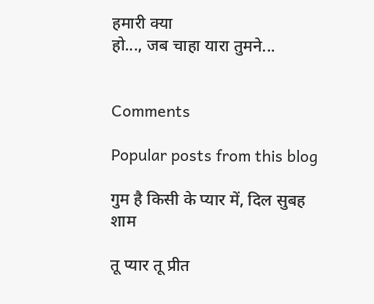हमारी क्या
हो..., जब चाहा यारा तुमने...


Comments

Popular posts from this blog

गुम है किसी के प्यार में, दिल सुबह शाम

तू प्यार तू प्रीत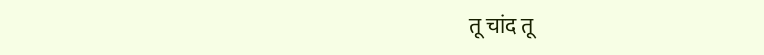तू चांद तू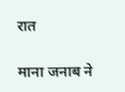रात

माना जनाब ने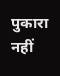पुकारा नहीं